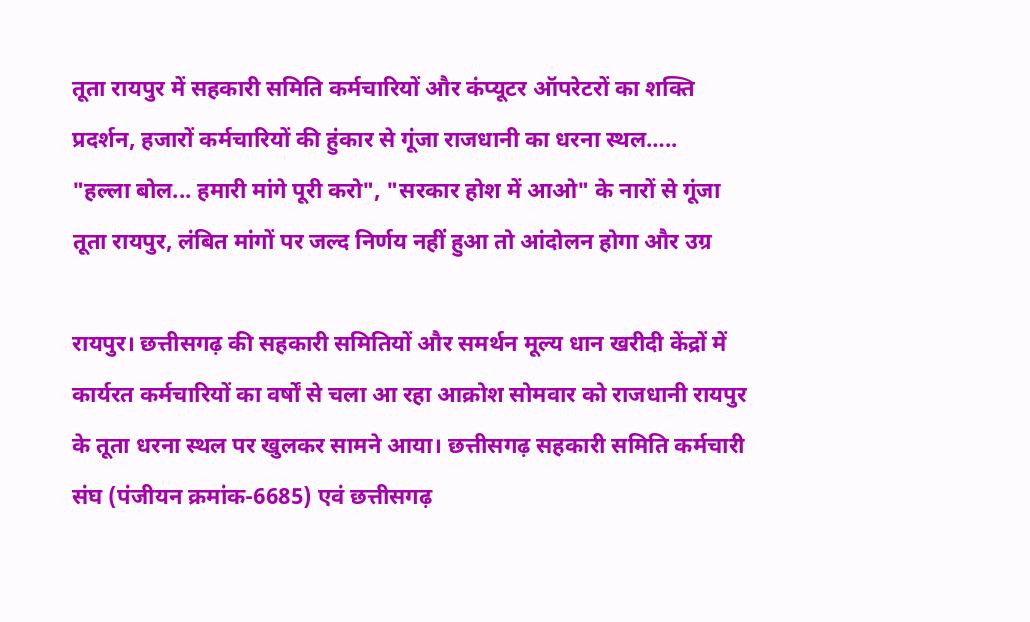तूता रायपुर में सहकारी समिति कर्मचारियों और कंप्यूटर ऑपरेटरों का शक्ति प्रदर्शन, हजारों कर्मचारियों की हुंकार से गूंजा राजधानी का धरना स्थल…..
"हल्ला बोल... हमारी मांगे पूरी करो", "सरकार होश में आओ" के नारों से गूंजा तूता रायपुर, लंबित मांगों पर जल्द निर्णय नहीं हुआ तो आंदोलन होगा और उग्र

रायपुर। छत्तीसगढ़ की सहकारी समितियों और समर्थन मूल्य धान खरीदी केंद्रों में कार्यरत कर्मचारियों का वर्षों से चला आ रहा आक्रोश सोमवार को राजधानी रायपुर के तूता धरना स्थल पर खुलकर सामने आया। छत्तीसगढ़ सहकारी समिति कर्मचारी संघ (पंजीयन क्रमांक-6685) एवं छत्तीसगढ़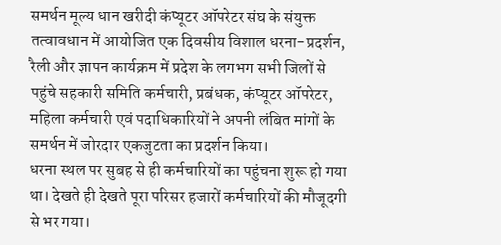समर्थन मूल्य धान खरीदी कंप्यूटर ऑपरेटर संघ के संयुक्त तत्वावधान में आयोजित एक दिवसीय विशाल धरना-प्रदर्शन, रैली और ज्ञापन कार्यक्रम में प्रदेश के लगभग सभी जिलों से पहुंचे सहकारी समिति कर्मचारी, प्रबंधक, कंप्यूटर ऑपरेटर, महिला कर्मचारी एवं पदाधिकारियों ने अपनी लंबित मांगों के समर्थन में जोरदार एकजुटता का प्रदर्शन किया।
धरना स्थल पर सुबह से ही कर्मचारियों का पहुंचना शुरू हो गया था। देखते ही देखते पूरा परिसर हजारों कर्मचारियों की मौजूदगी से भर गया।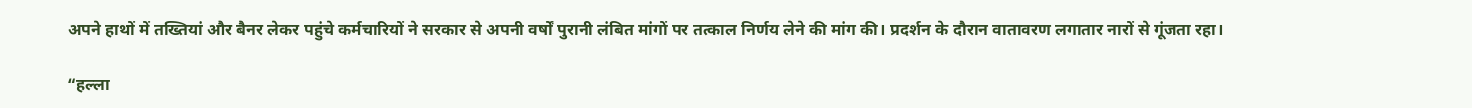अपने हाथों में तख्तियां और बैनर लेकर पहुंचे कर्मचारियों ने सरकार से अपनी वर्षों पुरानी लंबित मांगों पर तत्काल निर्णय लेने की मांग की। प्रदर्शन के दौरान वातावरण लगातार नारों से गूंजता रहा।

“हल्ला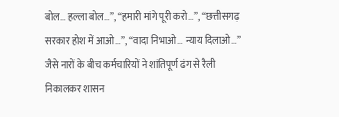बोल… हल्ला बोल…”, “हमारी मांगे पूरी करो…”, “छत्तीसगढ़ सरकार होश में आओ…”, “वादा निभाओ… न्याय दिलाओ…” जैसे नारों के बीच कर्मचारियों ने शांतिपूर्ण ढंग से रैली निकालकर शासन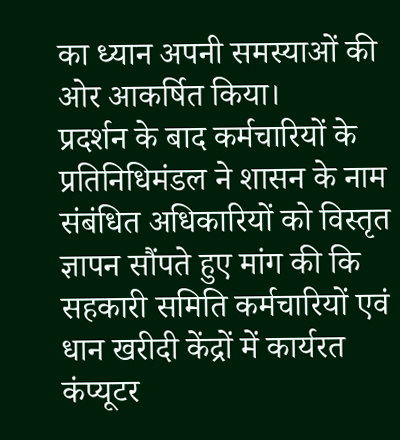का ध्यान अपनी समस्याओं की ओर आकर्षित किया।
प्रदर्शन के बाद कर्मचारियों के प्रतिनिधिमंडल ने शासन के नाम संबंधित अधिकारियों को विस्तृत ज्ञापन सौंपते हुए मांग की कि सहकारी समिति कर्मचारियों एवं धान खरीदी केंद्रों में कार्यरत कंप्यूटर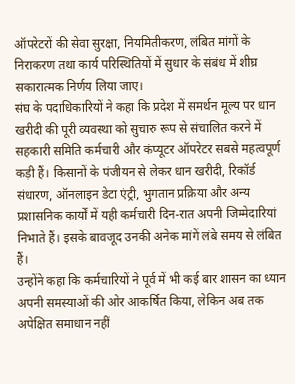ऑपरेटरों की सेवा सुरक्षा, नियमितीकरण, लंबित मांगों के निराकरण तथा कार्य परिस्थितियों में सुधार के संबंध में शीघ्र सकारात्मक निर्णय लिया जाए।
संघ के पदाधिकारियों ने कहा कि प्रदेश में समर्थन मूल्य पर धान खरीदी की पूरी व्यवस्था को सुचारु रूप से संचालित करने में सहकारी समिति कर्मचारी और कंप्यूटर ऑपरेटर सबसे महत्वपूर्ण कड़ी हैं। किसानों के पंजीयन से लेकर धान खरीदी, रिकॉर्ड संधारण, ऑनलाइन डेटा एंट्री, भुगतान प्रक्रिया और अन्य प्रशासनिक कार्यों में यही कर्मचारी दिन-रात अपनी जिम्मेदारियां निभाते हैं। इसके बावजूद उनकी अनेक मांगें लंबे समय से लंबित हैं।
उन्होंने कहा कि कर्मचारियों ने पूर्व में भी कई बार शासन का ध्यान अपनी समस्याओं की ओर आकर्षित किया, लेकिन अब तक अपेक्षित समाधान नहीं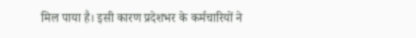मिल पाया है। इसी कारण प्रदेशभर के कर्मचारियों ने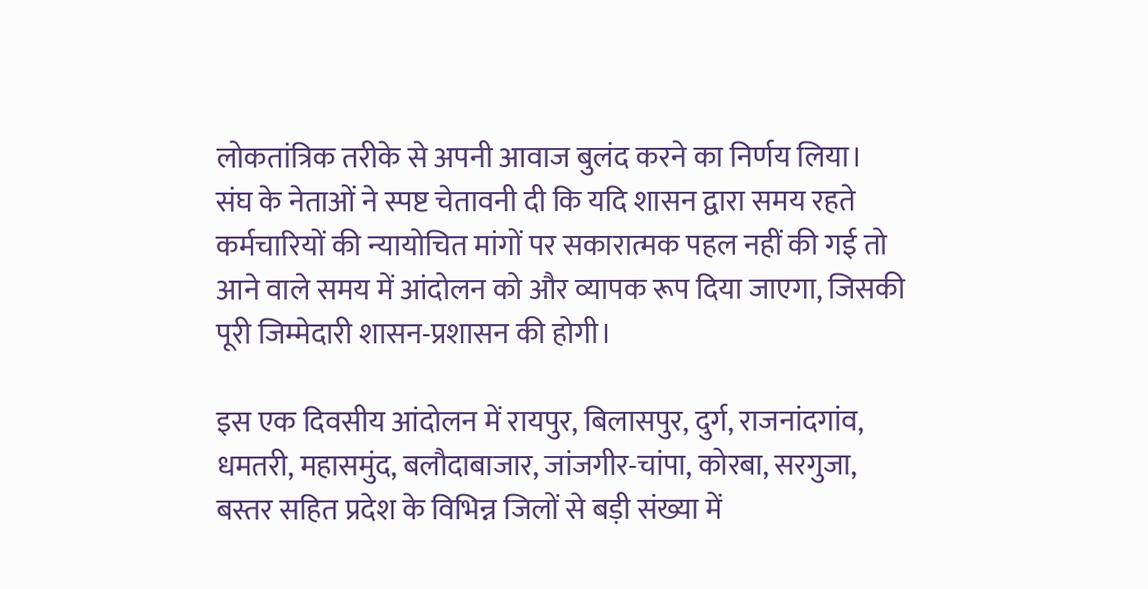लोकतांत्रिक तरीके से अपनी आवाज बुलंद करने का निर्णय लिया।
संघ के नेताओं ने स्पष्ट चेतावनी दी कि यदि शासन द्वारा समय रहते कर्मचारियों की न्यायोचित मांगों पर सकारात्मक पहल नहीं की गई तो आने वाले समय में आंदोलन को और व्यापक रूप दिया जाएगा, जिसकी पूरी जिम्मेदारी शासन-प्रशासन की होगी।

इस एक दिवसीय आंदोलन में रायपुर, बिलासपुर, दुर्ग, राजनांदगांव, धमतरी, महासमुंद, बलौदाबाजार, जांजगीर-चांपा, कोरबा, सरगुजा, बस्तर सहित प्रदेश के विभिन्न जिलों से बड़ी संख्या में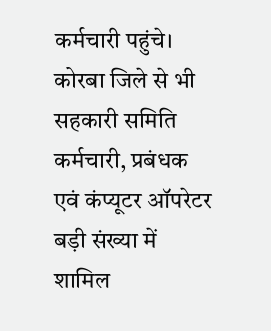कर्मचारी पहुंचे। कोरबा जिले से भी सहकारी समिति कर्मचारी, प्रबंधक एवं कंप्यूटर ऑपरेटर बड़ी संख्या में शामिल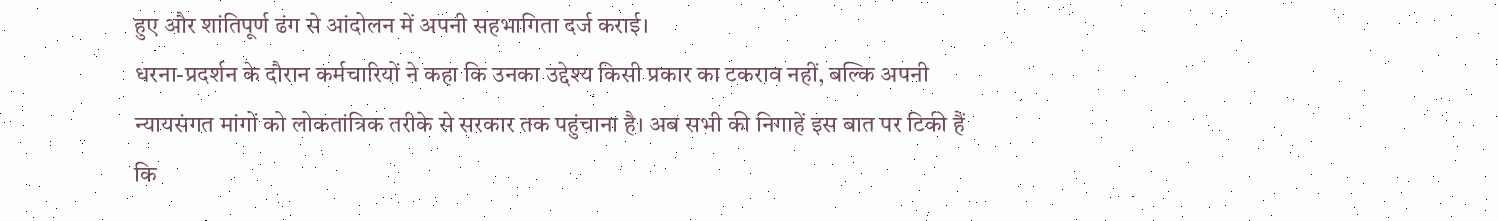हुए और शांतिपूर्ण ढंग से आंदोलन में अपनी सहभागिता दर्ज कराई।
धरना-प्रदर्शन के दौरान कर्मचारियों ने कहा कि उनका उद्देश्य किसी प्रकार का टकराव नहीं, बल्कि अपनी न्यायसंगत मांगों को लोकतांत्रिक तरीके से सरकार तक पहुंचाना है। अब सभी की निगाहें इस बात पर टिकी हैं कि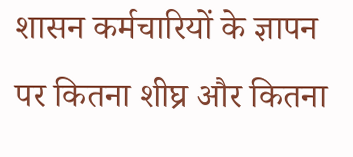शासन कर्मचारियों के ज्ञापन पर कितना शीघ्र और कितना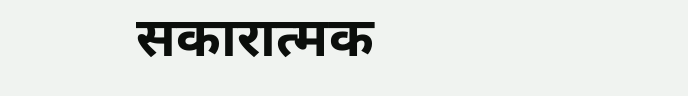सकारात्मक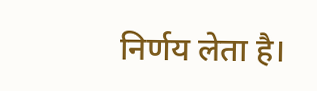निर्णय लेता है।